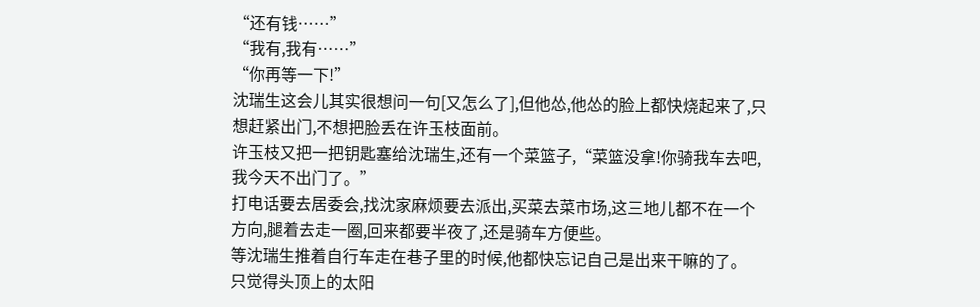“还有钱……”
“我有,我有……”
“你再等一下!”
沈瑞生这会儿其实很想问一句[又怎么了],但他怂,他怂的脸上都快烧起来了,只想赶紧出门,不想把脸丢在许玉枝面前。
许玉枝又把一把钥匙塞给沈瑞生,还有一个菜篮子,“菜篮没拿!你骑我车去吧,我今天不出门了。”
打电话要去居委会,找沈家麻烦要去派出,买菜去菜市场,这三地儿都不在一个方向,腿着去走一圈,回来都要半夜了,还是骑车方便些。
等沈瑞生推着自行车走在巷子里的时候,他都快忘记自己是出来干嘛的了。
只觉得头顶上的太阳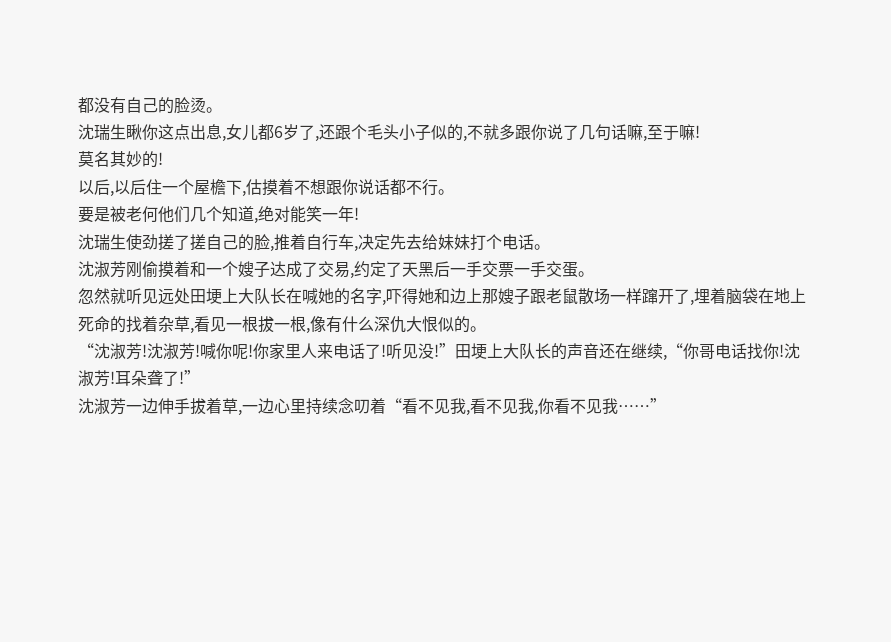都没有自己的脸烫。
沈瑞生瞅你这点出息,女儿都6岁了,还跟个毛头小子似的,不就多跟你说了几句话嘛,至于嘛!
莫名其妙的!
以后,以后住一个屋檐下,估摸着不想跟你说话都不行。
要是被老何他们几个知道,绝对能笑一年!
沈瑞生使劲搓了搓自己的脸,推着自行车,决定先去给妹妹打个电话。
沈淑芳刚偷摸着和一个嫂子达成了交易,约定了天黑后一手交票一手交蛋。
忽然就听见远处田埂上大队长在喊她的名字,吓得她和边上那嫂子跟老鼠散场一样蹿开了,埋着脑袋在地上死命的找着杂草,看见一根拔一根,像有什么深仇大恨似的。
“沈淑芳!沈淑芳!喊你呢!你家里人来电话了!听见没!”田埂上大队长的声音还在继续,“你哥电话找你!沈淑芳!耳朵聋了!”
沈淑芳一边伸手拔着草,一边心里持续念叨着“看不见我,看不见我,你看不见我……”